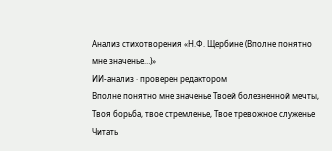Анализ стихотворения «Н.Ф. Щербине (Вполне понятно мне значенье…)»
ИИ-анализ · проверен редактором
Вполне понятно мне значенье Твоей болезненной мечты, Твоя борьба, твое стремленье, Твое тревожное служенье
Читать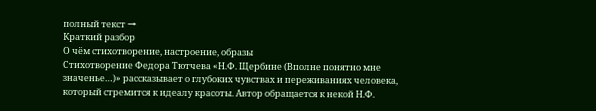полный текст →
Краткий разбор
О чём стихотворение, настроение, образы
Стихотворение Федора Тютчева «Н.Ф. Щербине (Вполне понятно мне значенье…)» рассказывает о глубоких чувствах и переживаниях человека, который стремится к идеалу красоты. Автор обращается к некой Н.Ф.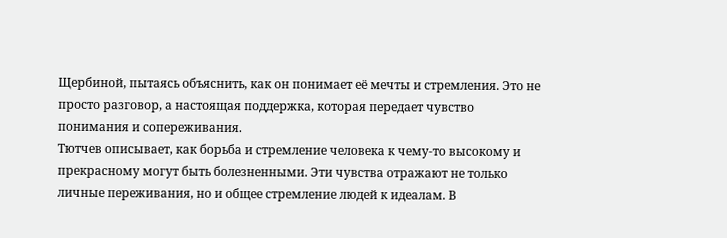Щербиной, пытаясь объяснить, как он понимает её мечты и стремления. Это не просто разговор, а настоящая поддержка, которая передает чувство понимания и сопереживания.
Тютчев описывает, как борьба и стремление человека к чему-то высокому и прекрасному могут быть болезненными. Эти чувства отражают не только личные переживания, но и общее стремление людей к идеалам. В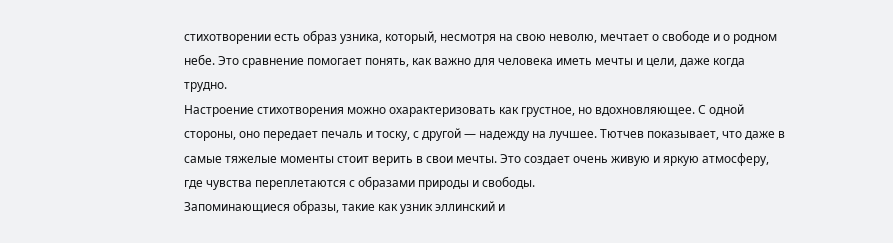стихотворении есть образ узника, который, несмотря на свою неволю, мечтает о свободе и о родном небе. Это сравнение помогает понять, как важно для человека иметь мечты и цели, даже когда трудно.
Настроение стихотворения можно охарактеризовать как грустное, но вдохновляющее. С одной стороны, оно передает печаль и тоску, с другой — надежду на лучшее. Тютчев показывает, что даже в самые тяжелые моменты стоит верить в свои мечты. Это создает очень живую и яркую атмосферу, где чувства переплетаются с образами природы и свободы.
Запоминающиеся образы, такие как узник эллинский и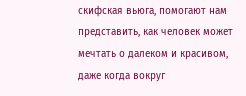скифская вьюга, помогают нам представить, как человек может мечтать о далеком и красивом, даже когда вокруг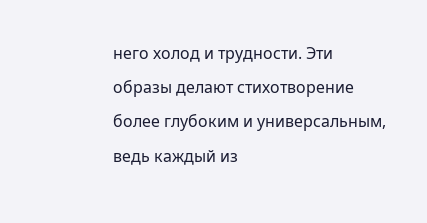него холод и трудности. Эти образы делают стихотворение более глубоким и универсальным, ведь каждый из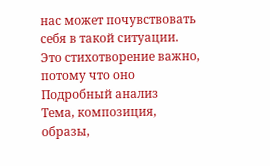нас может почувствовать себя в такой ситуации.
Это стихотворение важно, потому что оно
Подробный анализ
Тема, композиция, образы,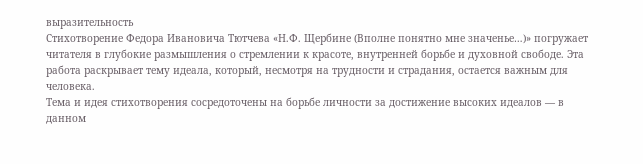выразительность
Стихотворение Федора Ивановича Тютчева «Н.Ф. Щербине (Вполне понятно мне значенье…)» погружает читателя в глубокие размышления о стремлении к красоте, внутренней борьбе и духовной свободе. Эта работа раскрывает тему идеала, который, несмотря на трудности и страдания, остается важным для человека.
Тема и идея стихотворения сосредоточены на борьбе личности за достижение высоких идеалов — в данном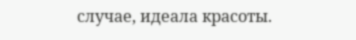случае, идеала красоты.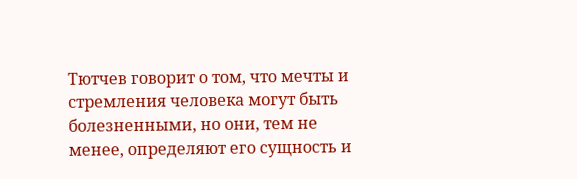Тютчев говорит о том, что мечты и стремления человека могут быть болезненными, но они, тем не менее, определяют его сущность и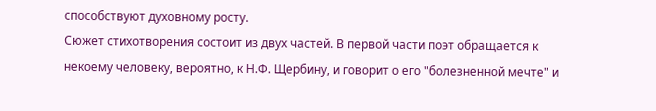способствуют духовному росту.
Сюжет стихотворения состоит из двух частей. В первой части поэт обращается к некоему человеку, вероятно, к Н.Ф. Щербину, и говорит о его "болезненной мечте" и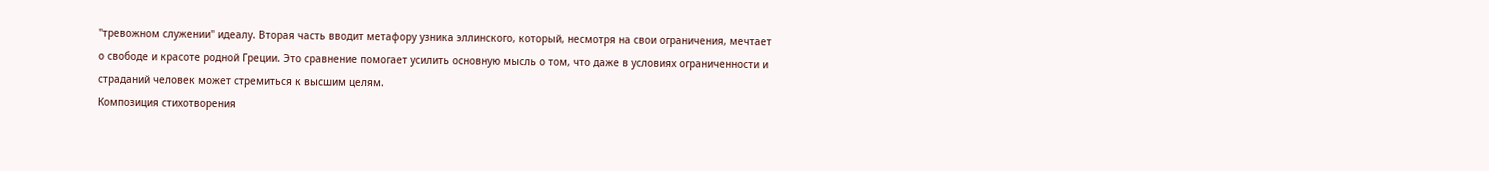"тревожном служении" идеалу. Вторая часть вводит метафору узника эллинского, который, несмотря на свои ограничения, мечтает о свободе и красоте родной Греции. Это сравнение помогает усилить основную мысль о том, что даже в условиях ограниченности и страданий человек может стремиться к высшим целям.
Композиция стихотворения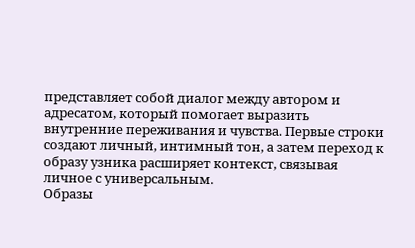представляет собой диалог между автором и адресатом, который помогает выразить внутренние переживания и чувства. Первые строки создают личный, интимный тон, а затем переход к образу узника расширяет контекст, связывая личное с универсальным.
Образы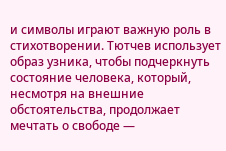и символы играют важную роль в стихотворении. Тютчев использует образ узника, чтобы подчеркнуть состояние человека, который, несмотря на внешние обстоятельства, продолжает мечтать о свободе —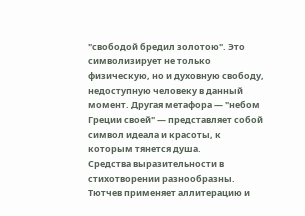"свободой бредил золотою". Это символизирует не только физическую, но и духовную свободу, недоступную человеку в данный момент. Другая метафора — "небом Греции своей" — представляет собой символ идеала и красоты, к которым тянется душа.
Средства выразительности в стихотворении разнообразны. Тютчев применяет аллитерацию и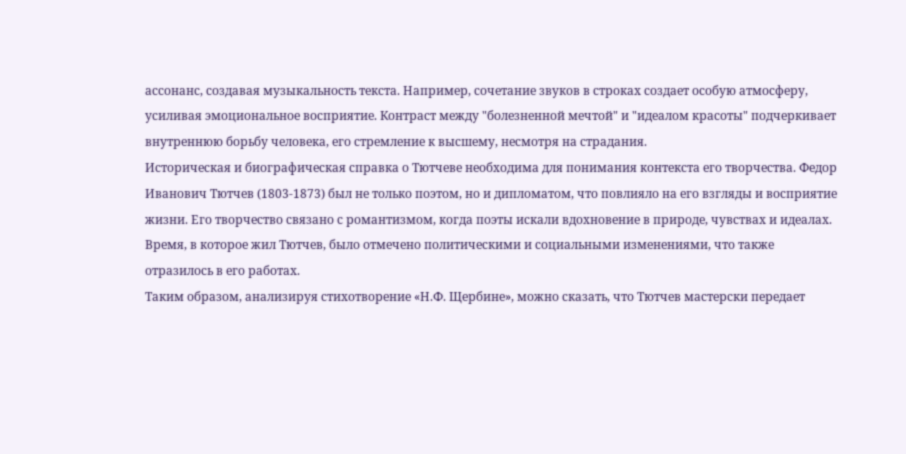ассонанс, создавая музыкальность текста. Например, сочетание звуков в строках создает особую атмосферу, усиливая эмоциональное восприятие. Контраст между "болезненной мечтой" и "идеалом красоты" подчеркивает внутреннюю борьбу человека, его стремление к высшему, несмотря на страдания.
Историческая и биографическая справка о Тютчеве необходима для понимания контекста его творчества. Федор Иванович Тютчев (1803-1873) был не только поэтом, но и дипломатом, что повлияло на его взгляды и восприятие жизни. Его творчество связано с романтизмом, когда поэты искали вдохновение в природе, чувствах и идеалах. Время, в которое жил Тютчев, было отмечено политическими и социальными изменениями, что также отразилось в его работах.
Таким образом, анализируя стихотворение «Н.Ф. Щербине», можно сказать, что Тютчев мастерски передает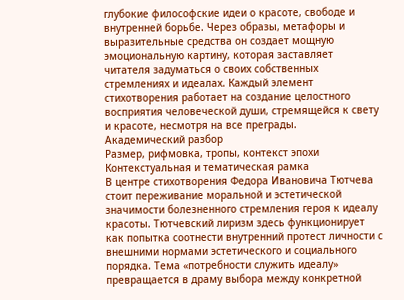глубокие философские идеи о красоте, свободе и внутренней борьбе. Через образы, метафоры и выразительные средства он создает мощную эмоциональную картину, которая заставляет читателя задуматься о своих собственных стремлениях и идеалах. Каждый элемент стихотворения работает на создание целостного восприятия человеческой души, стремящейся к свету и красоте, несмотря на все преграды.
Академический разбор
Размер, рифмовка, тропы, контекст эпохи
Контекстуальная и тематическая рамка
В центре стихотворения Федора Ивановича Тютчева стоит переживание моральной и эстетической значимости болезненного стремления героя к идеалу красоты. Тютчевский лиризм здесь функционирует как попытка соотнести внутренний протест личности с внешними нормами эстетического и социального порядка. Тема «потребности служить идеалу» превращается в драму выбора между конкретной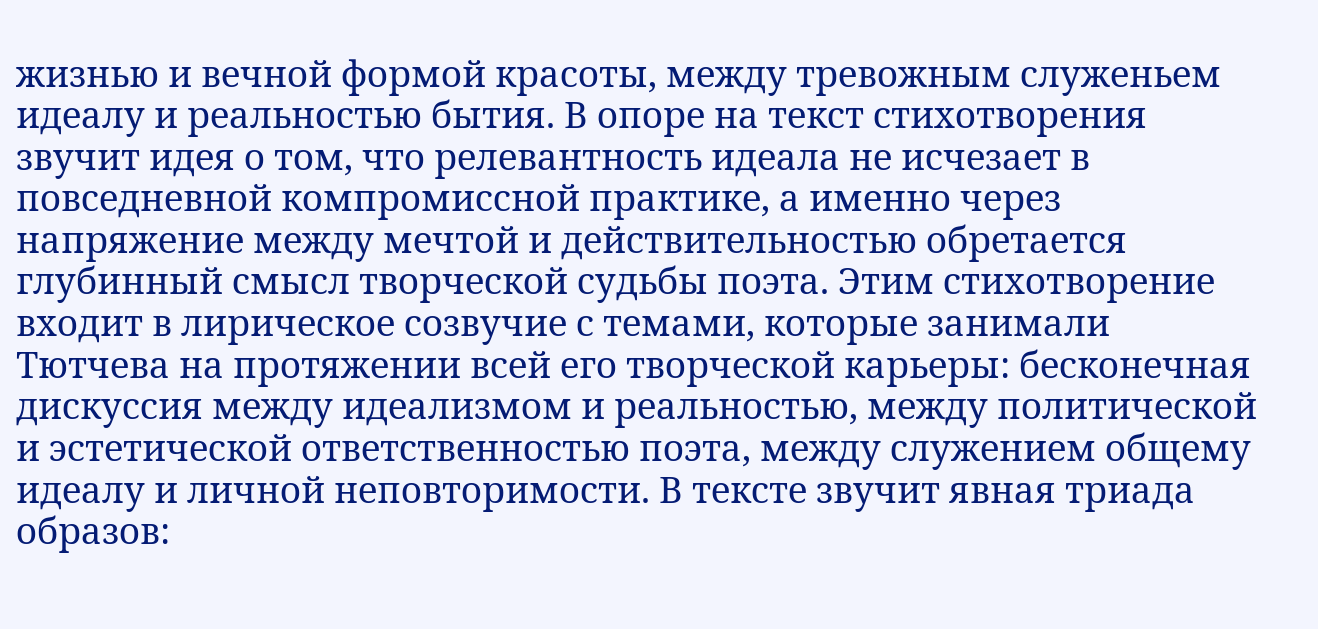жизнью и вечной формой красоты, между тревожным служеньем идеалу и реальностью бытия. В опоре на текст стихотворения звучит идея о том, что релевантность идеала не исчезает в повседневной компромиссной практике, а именно через напряжение между мечтой и действительностью обретается глубинный смысл творческой судьбы поэта. Этим стихотворение входит в лирическое созвучие с темами, которые занимали Тютчева на протяжении всей его творческой карьеры: бесконечная дискуссия между идеализмом и реальностью, между политической и эстетической ответственностью поэта, между служением общему идеалу и личной неповторимости. В тексте звучит явная триада образов: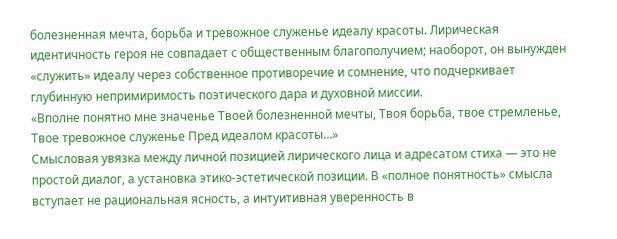болезненная мечта, борьба и тревожное служенье идеалу красоты. Лирическая идентичность героя не совпадает с общественным благополучием; наоборот, он вынужден «служить» идеалу через собственное противоречие и сомнение, что подчеркивает глубинную непримиримость поэтического дара и духовной миссии.
«Вполне понятно мне значенье Твоей болезненной мечты, Твоя борьба, твое стремленье, Твое тревожное служенье Пред идеалом красоты…»
Смысловая увязка между личной позицией лирического лица и адресатом стиха — это не простой диалог, а установка этико-эстетической позиции. В «полное понятность» смысла вступает не рациональная ясность, а интуитивная уверенность в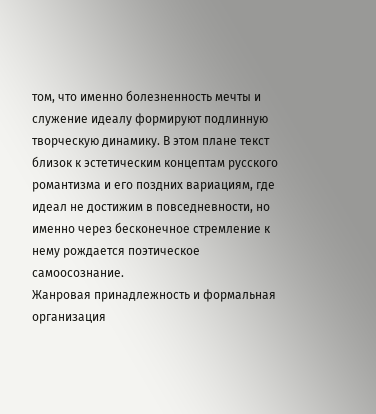том, что именно болезненность мечты и служение идеалу формируют подлинную творческую динамику. В этом плане текст близок к эстетическим концептам русского романтизма и его поздних вариациям, где идеал не достижим в повседневности, но именно через бесконечное стремление к нему рождается поэтическое самоосознание.
Жанровая принадлежность и формальная организация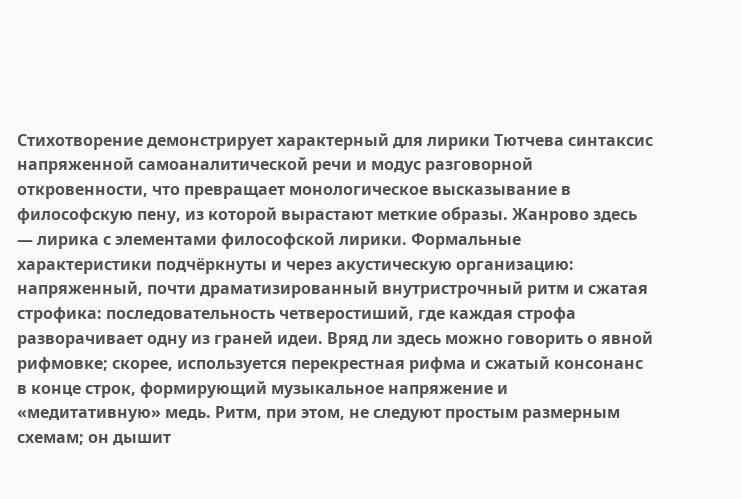Стихотворение демонстрирует характерный для лирики Тютчева синтаксис напряженной самоаналитической речи и модус разговорной откровенности, что превращает монологическое высказывание в философскую пену, из которой вырастают меткие образы. Жанрово здесь — лирика с элементами философской лирики. Формальные характеристики подчёркнуты и через акустическую организацию: напряженный, почти драматизированный внутристрочный ритм и сжатая строфика: последовательность четверостиший, где каждая строфа разворачивает одну из граней идеи. Вряд ли здесь можно говорить о явной рифмовке; скорее, используется перекрестная рифма и сжатый консонанс в конце строк, формирующий музыкальное напряжение и «медитативную» медь. Ритм, при этом, не следуют простым размерным схемам; он дышит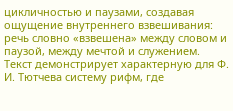цикличностью и паузами, создавая ощущение внутреннего взвешивания: речь словно «взвешена» между словом и паузой, между мечтой и служением.
Текст демонстрирует характерную для Ф. И. Тютчева систему рифм, где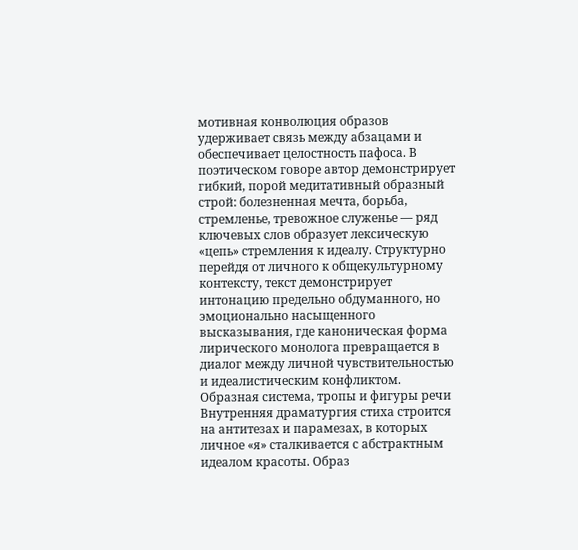мотивная конволюция образов удерживает связь между абзацами и обеспечивает целостность пафоса. В поэтическом говоре автор демонстрирует гибкий, порой медитативный образный строй: болезненная мечта, борьба, стремленье, трeвожное служенье — ряд ключевых слов образует лексическую «цепь» стремления к идеалу. Структурно перейдя от личного к общекультурному контексту, текст демонстрирует интонацию предельно обдуманного, но эмоционально насыщенного высказывания, где каноническая форма лирического монолога превращается в диалог между личной чувствительностью и идеалистическим конфликтом.
Образная система, тропы и фигуры речи
Внутренняя драматургия стиха строится на антитезах и парамезах, в которых личное «я» сталкивается с абстрактным идеалом красоты. Образ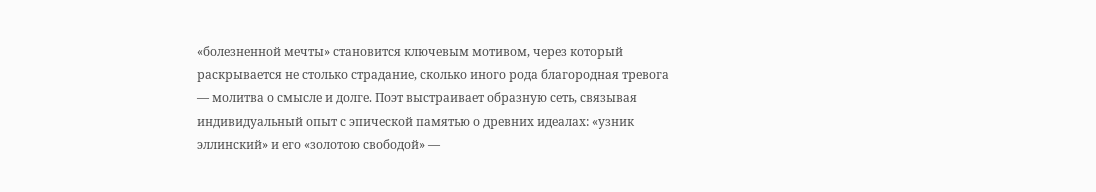«болезненной мечты» становится ключевым мотивом, через который раскрывается не столько страдание, сколько иного рода благородная тревога — молитва о смысле и долге. Поэт выстраивает образную сеть, связывая индивидуальный опыт с эпической памятью о древних идеалах: «узник эллинский» и его «золотою свободой» —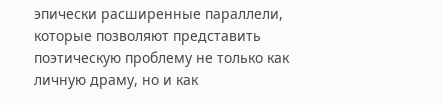эпически расширенные параллели, которые позволяют представить поэтическую проблему не только как личную драму, но и как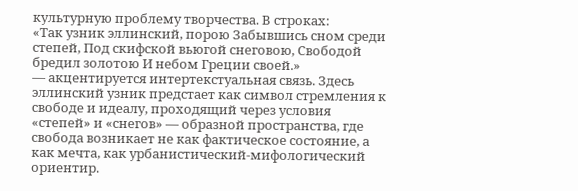культурную проблему творчества. В строках:
«Так узник эллинский, порою Забывшись сном среди степей, Под скифской вьюгой снеговою, Свободой бредил золотою И небом Греции своей.»
— акцентируется интертекстуальная связь. Здесь эллинский узник предстает как символ стремления к свободе и идеалу, проходящий через условия «степей» и «снегов» — образной пространства, где свобода возникает не как фактическое состояние, а как мечта, как урбанистический-мифологический ориентир.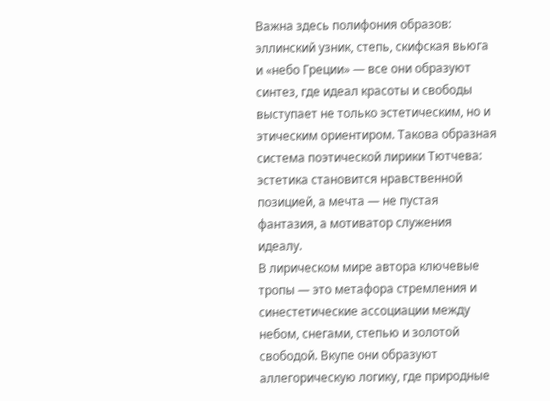Важна здесь полифония образов: эллинский узник, степь, скифская вьюга и «небо Греции» — все они образуют синтез, где идеал красоты и свободы выступает не только эстетическим, но и этическим ориентиром. Такова образная система поэтической лирики Тютчева: эстетика становится нравственной позицией, а мечта — не пустая фантазия, а мотиватор служения идеалу.
В лирическом мире автора ключевые тропы — это метафора стремления и синестетические ассоциации между небом, снегами, степью и золотой свободой. Вкупе они образуют аллегорическую логику, где природные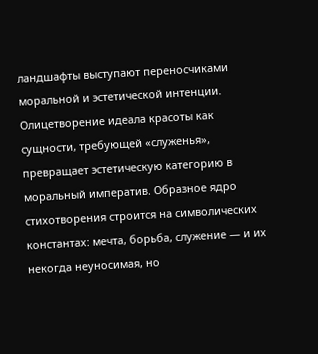ландшафты выступают переносчиками моральной и эстетической интенции. Олицетворение идеала красоты как сущности, требующей «служенья», превращает эстетическую категорию в моральный императив. Образное ядро стихотворения строится на символических константах: мечта, борьба, служение — и их некогда неуносимая, но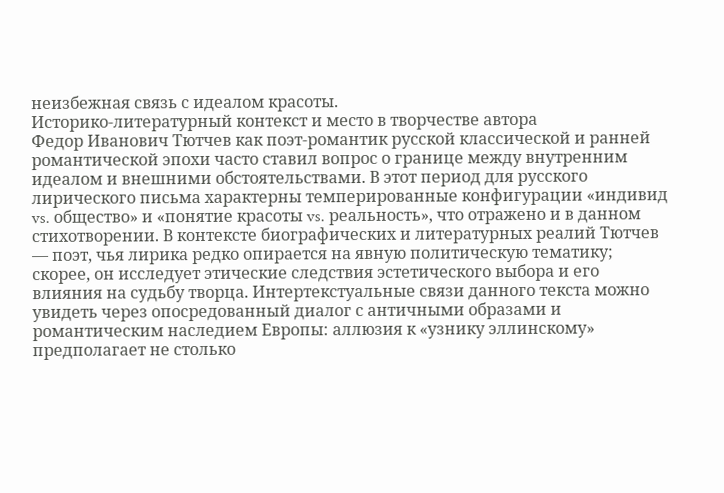неизбежная связь с идеалом красоты.
Историко-литературный контекст и место в творчестве автора
Федор Иванович Тютчев как поэт-романтик русской классической и ранней романтической эпохи часто ставил вопрос о границе между внутренним идеалом и внешними обстоятельствами. В этот период для русского лирического письма характерны темперированные конфигурации «индивид vs. общество» и «понятие красоты vs. реальность», что отражено и в данном стихотворении. В контексте биографических и литературных реалий Тютчев — поэт, чья лирика редко опирается на явную политическую тематику; скорее, он исследует этические следствия эстетического выбора и его влияния на судьбу творца. Интертекстуальные связи данного текста можно увидеть через опосредованный диалог с античными образами и романтическим наследием Европы: аллюзия к «узнику эллинскому» предполагает не столько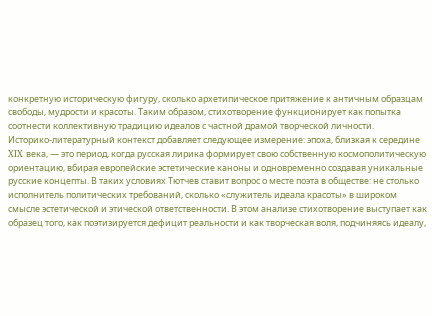конкретную историческую фигуру, сколько архетипическое притяжение к античным образцам свободы, мудрости и красоты. Таким образом, стихотворение функционирует как попытка соотнести коллективную традицию идеалов с частной драмой творческой личности.
Историко-литературный контекст добавляет следующее измерение: эпоха, близкая к середине XIX века, — это период, когда русская лирика формирует свою собственную космополитическую ориентацию, вбирая европейские эстетические каноны и одновременно создавая уникальные русские концепты. В таких условиях Тютчев ставит вопрос о месте поэта в обществе: не столько исполнитель политических требований, сколько «служитель идеала красоты» в широком смысле эстетической и этической ответственности. В этом анализе стихотворение выступает как образец того, как поэтизируется дефицит реальности и как творческая воля, подчиняясь идеалу,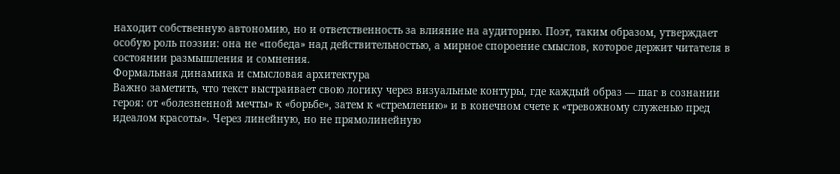находит собственную автономию, но и ответственность за влияние на аудиторию. Поэт, таким образом, утверждает особую роль поэзии: она не «победа» над действительностью, а мирное спороение смыслов, которое держит читателя в состоянии размышления и сомнения.
Формальная динамика и смысловая архитектура
Важно заметить, что текст выстраивает свою логику через визуальные контуры, где каждый образ — шаг в сознании героя: от «болезненной мечты» к «борьбе», затем к «стремлению» и в конечном счете к «тревожному служенью пред идеалом красоты». Через линейную, но не прямолинейную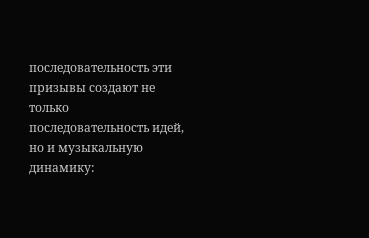последовательность эти призывы создают не только последовательность идей, но и музыкальную динамику: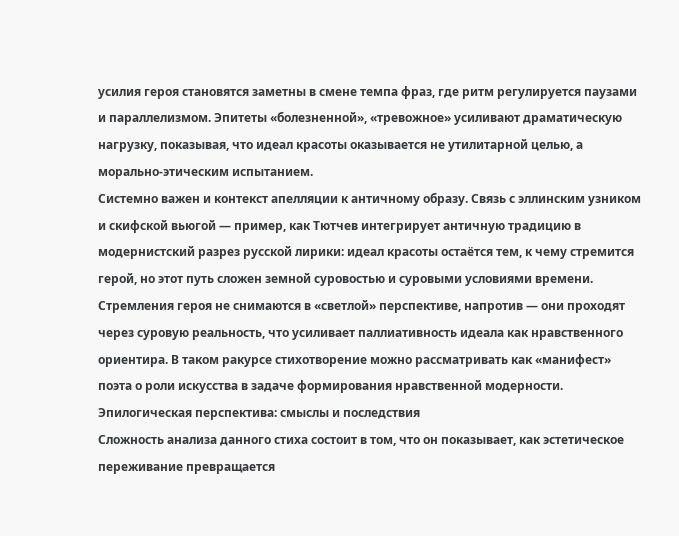усилия героя становятся заметны в смене темпа фраз, где ритм регулируется паузами и параллелизмом. Эпитеты «болезненной», «тревожное» усиливают драматическую нагрузку, показывая, что идеал красоты оказывается не утилитарной целью, а морально-этическим испытанием.
Системно важен и контекст апелляции к античному образу. Связь с эллинским узником и скифской вьюгой — пример, как Тютчев интегрирует античную традицию в модернистский разрез русской лирики: идеал красоты остаётся тем, к чему стремится герой, но этот путь сложен земной суровостью и суровыми условиями времени. Стремления героя не снимаются в «светлой» перспективе, напротив — они проходят через суровую реальность, что усиливает паллиативность идеала как нравственного ориентира. В таком ракурсе стихотворение можно рассматривать как «манифест» поэта о роли искусства в задаче формирования нравственной модерности.
Эпилогическая перспектива: смыслы и последствия
Сложность анализа данного стиха состоит в том, что он показывает, как эстетическое переживание превращается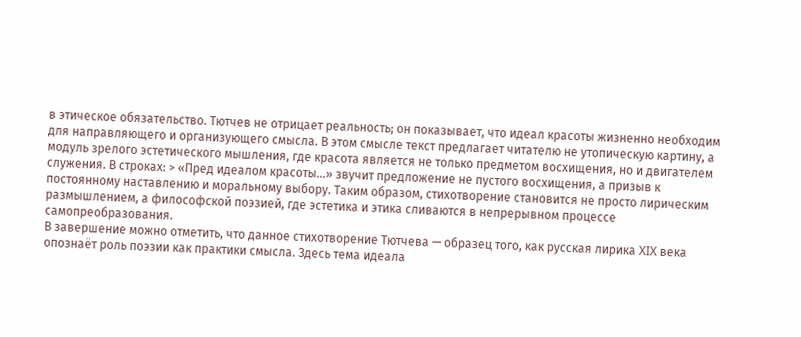в этическое обязательство. Тютчев не отрицает реальность; он показывает, что идеал красоты жизненно необходим для направляющего и организующего смысла. В этом смысле текст предлагает читателю не утопическую картину, а модуль зрелого эстетического мышления, где красота является не только предметом восхищения, но и двигателем служения. В строках: > «Пред идеалом красоты…» звучит предложение не пустого восхищения, а призыв к постоянному наставлению и моральному выбору. Таким образом, стихотворение становится не просто лирическим размышлением, а философской поэзией, где эстетика и этика сливаются в непрерывном процессе самопреобразования.
В завершение можно отметить, что данное стихотворение Тютчева — образец того, как русская лирика XIX века опознаёт роль поэзии как практики смысла. Здесь тема идеала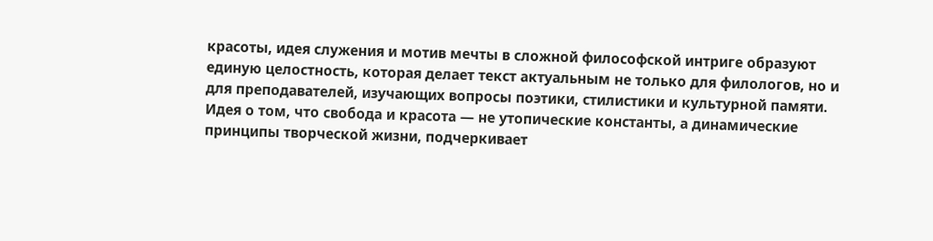красоты, идея служения и мотив мечты в сложной философской интриге образуют единую целостность, которая делает текст актуальным не только для филологов, но и для преподавателей, изучающих вопросы поэтики, стилистики и культурной памяти. Идея о том, что свобода и красота — не утопические константы, а динамические принципы творческой жизни, подчеркивает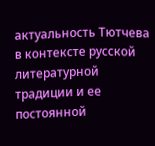актуальность Тютчева в контексте русской литературной традиции и ее постоянной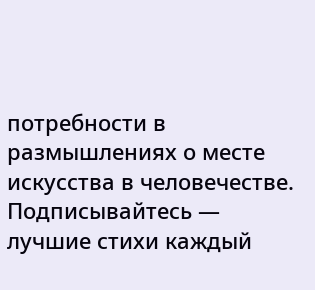потребности в размышлениях о месте искусства в человечестве.
Подписывайтесь — лучшие стихи каждый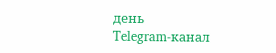день
Telegram-канал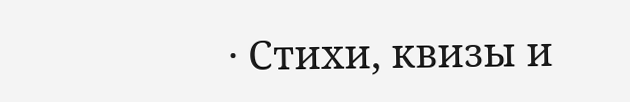· Стихи, квизы и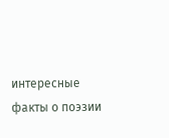интересные факты о поэзии